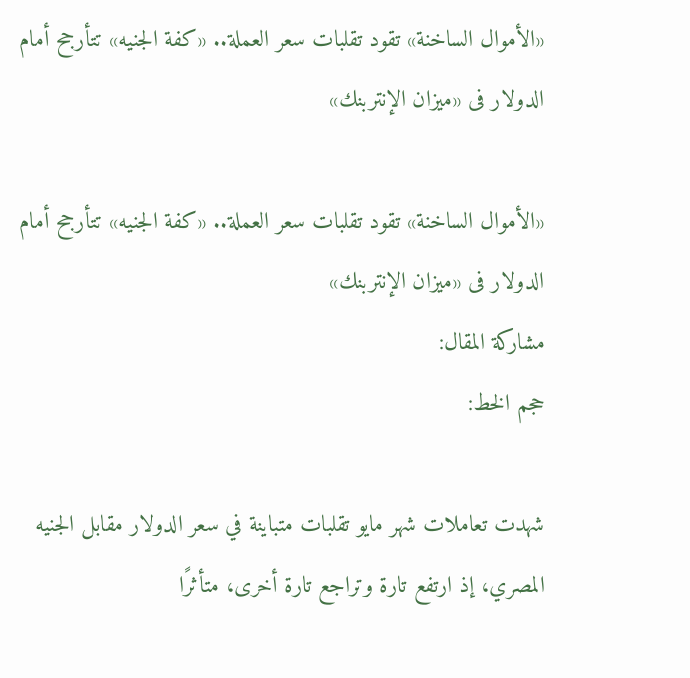«الأموال الساخنة» تقود تقلبات سعر العملة.. «كفة الجنيه» تتأرجح أمام الدولار فى «ميزان الإنتربنك»

«الأموال الساخنة» تقود تقلبات سعر العملة.. «كفة الجنيه» تتأرجح أمام الدولار فى «ميزان الإنتربنك»
مشاركة المقال:
حجم الخط:

شهدت تعاملات شهر مايو تقلبات متباينة في سعر الدولار مقابل الجنيه المصري، إذ ارتفع تارة وتراجع تارة أخرى، متأثرًا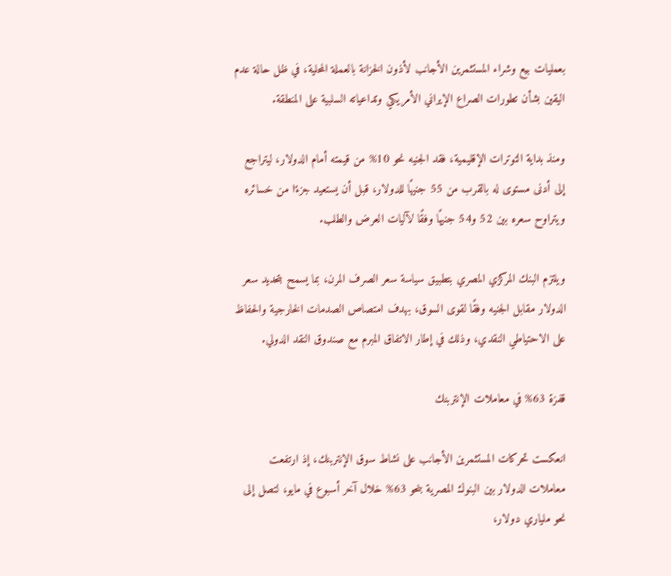بعمليات بيع وشراء المستثمرين الأجانب لأذون الخزانة بالعملة المحلية، في ظل حالة عدم اليقين بشأن تطورات الصراع الإيراني الأمريكي وتداعياته السلبية على المنطقة.

ومنذ بداية التوترات الإقليمية، فقد الجنيه نحو 10% من قيمته أمام الدولار، ليتراجع إلى أدنى مستوى له بالقرب من 55 جنيهًا للدولار، قبل أن يستعيد جزءًا من خسائره ويتراوح سعره بين 52 و54 جنيهًا وفقًا لآليات العرض والطلب.

ويلتزم البنك المركزي المصري بتطبيق سياسة سعر الصرف المرن، بما يسمح بتحديد سعر الدولار مقابل الجنيه وفقًا لقوى السوق، بهدف امتصاص الصدمات الخارجية والحفاظ على الاحتياطي النقدي، وذلك في إطار الاتفاق المبرم مع صندوق النقد الدولي.

قفزة 63% في معاملات الإنتربنك

انعكست تحركات المستثمرين الأجانب على نشاط سوق الإنتربنك، إذ ارتفعت معاملات الدولار بين البنوك المصرية بنحو 63% خلال آخر أسبوع في مايو، لتصل إلى نحو ملياري دولار،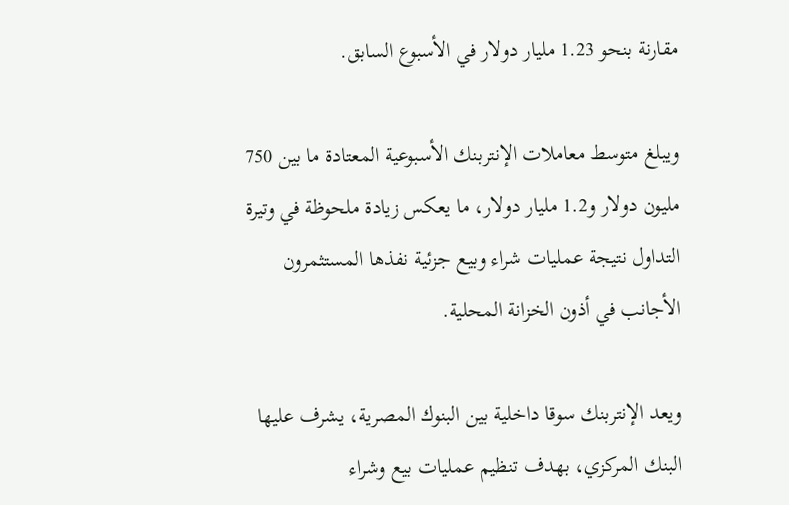مقارنة بنحو 1.23 مليار دولار في الأسبوع السابق.

ويبلغ متوسط معاملات الإنتربنك الأسبوعية المعتادة ما بين 750 مليون دولار و1.2 مليار دولار، ما يعكس زيادة ملحوظة في وتيرة التداول نتيجة عمليات شراء وبيع جزئية نفذها المستثمرون الأجانب في أذون الخزانة المحلية.

ويعد الإنتربنك سوقا داخلية بين البنوك المصرية، يشرف عليها البنك المركزي، بهدف تنظيم عمليات بيع وشراء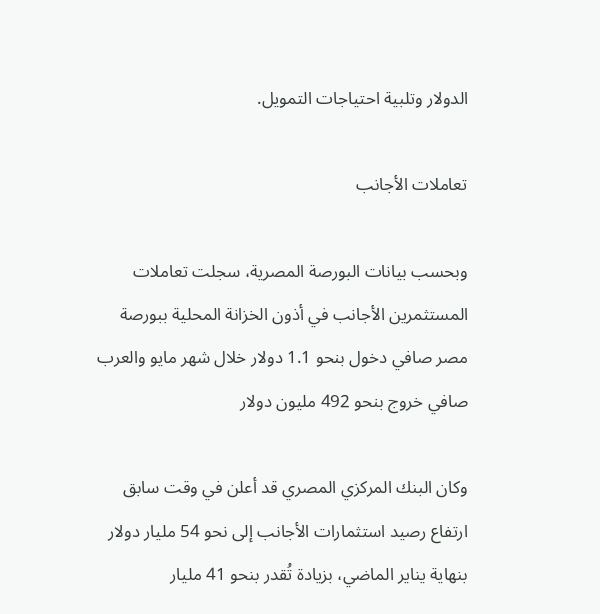الدولار وتلبية احتياجات التمويل.

تعاملات الأجانب

وبحسب بيانات البورصة المصرية، سجلت تعاملات المستثمرين الأجانب في أذون الخزانة المحلية ببورصة مصر صافي دخول بنحو 1.1 دولار خلال شهر مايو والعرب صافي خروج بنحو 492 مليون دولار

وكان البنك المركزي المصري قد أعلن في وقت سابق ارتفاع رصيد استثمارات الأجانب إلى نحو 54 مليار دولار بنهاية يناير الماضي، بزيادة تُقدر بنحو 41 مليار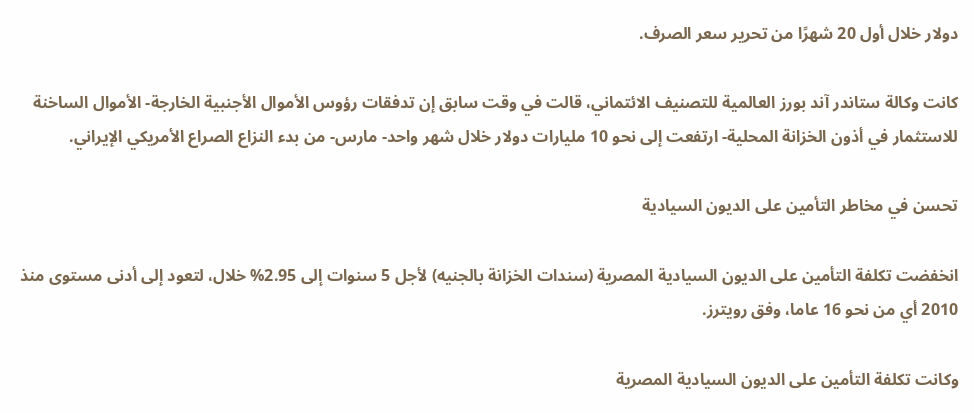دولار خلال أول 20 شهرًا من تحرير سعر الصرف.

كانت وكالة ستاندر آند بورز العالمية للتصنيف الائتماني، قالت في وقت سابق إن تدفقات رؤوس الأموال الأجنبية الخارجة- الأموال الساخنة للاستثمار في أذون الخزانة المحلية- ارتفعت إلى نحو 10 مليارات دولار خلال شهر واحد- مارس- من بدء النزاع الصراع الأمريكي الإيراني.

تحسن في مخاطر التأمين على الديون السيادية

انخفضت تكلفة التأمين على الديون السيادية المصرية (سندات الخزانة بالجنيه) لأجل 5 سنوات إلى 2.95% خلال، لتعود إلى أدنى مستوى منذ 2010 أي من نحو 16 عاما، وفق رويترز.

وكانت تكلفة التأمين على الديون السيادية المصرية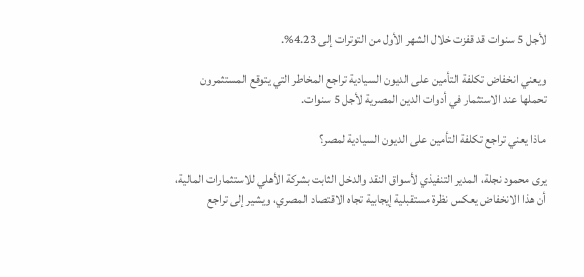لأجل 5 سنوات قد قفزت خلال الشهر الأول من التوترات إلى 4.23%.

ويعني انخفاض تكلفة التأمين على الديون السيادية تراجع المخاطر التي يتوقع المستثمرون تحملها عند الاستثمار في أدوات الدين المصرية لأجل 5 سنوات.

ماذا يعني تراجع تكلفة التأمين على الديون السيادية لمصر؟

يرى محمود نجلة، المدير التنفيذي لأسواق النقد والدخل الثابت بشركة الأهلي للاستثمارات المالية، أن هذا الانخفاض يعكس نظرة مستقبلية إيجابية تجاه الاقتصاد المصري، ويشير إلى تراجع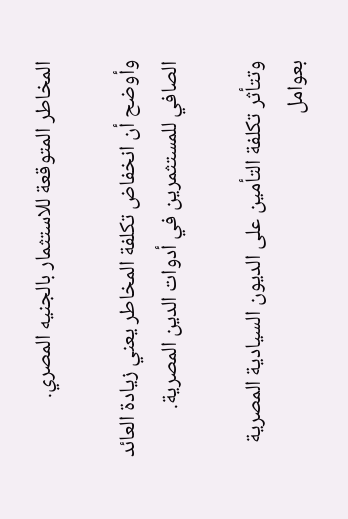المخاطر المتوقعة للاستثمار بالجنيه المصري.

وأوضح أن انخفاض تكلفة المخاطر يعني زيادة العائد الصافي للمستثمرين في أدوات الدين المصرية.

وتتأثر تكلفة التأمين على الديون السيادية المصرية بعوامل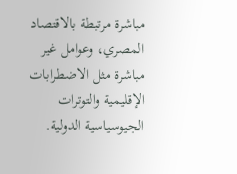مباشرة مرتبطة بالاقتصاد المصري، وعوامل غير مباشرة مثل الاضطرابات الإقليمية والتوترات الجيوسياسية الدولية.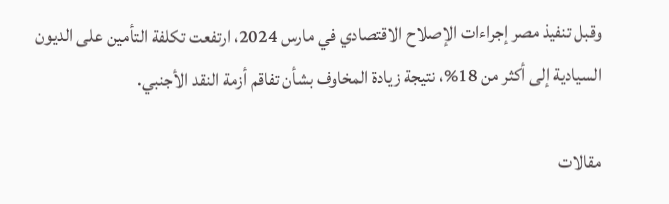وقبل تنفيذ مصر إجراءات الإصلاح الاقتصادي في مارس 2024، ارتفعت تكلفة التأمين على الديون السيادية إلى أكثر من 18%، نتيجة زيادة المخاوف بشأن تفاقم أزمة النقد الأجنبي.

مقالات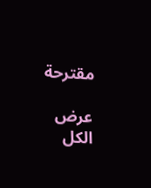مقترحة

عرض الكل